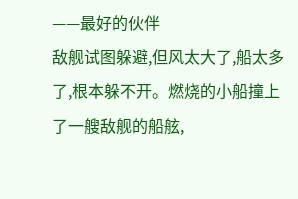——最好的伙伴
敌舰试图躲避,但风太大了,船太多了,根本躲不开。燃烧的小船撞上了一艘敌舰的船舷,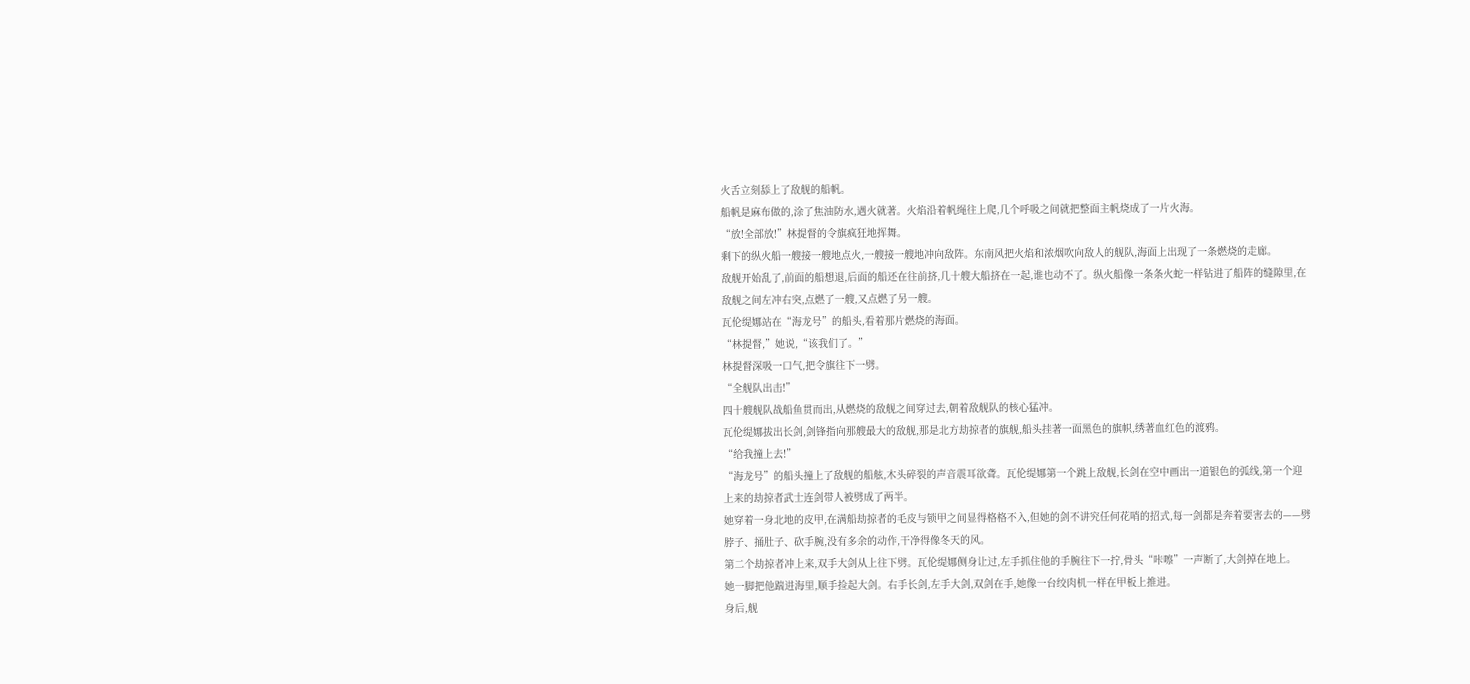火舌立刻舔上了敌舰的船帆。
船帆是麻布做的,涂了焦油防水,遇火就著。火焰沿着帆绳往上爬,几个呼吸之间就把整面主帆烧成了一片火海。
“放!全部放!”林提督的令旗疯狂地挥舞。
剩下的纵火船一艘接一艘地点火,一艘接一艘地冲向敌阵。东南风把火焰和浓烟吹向敌人的舰队,海面上出现了一条燃烧的走廊。
敌舰开始乱了,前面的船想退,后面的船还在往前挤,几十艘大船挤在一起,谁也动不了。纵火船像一条条火蛇一样钻进了船阵的缝隙里,在敌舰之间左冲右突,点燃了一艘,又点燃了另一艘。
瓦伦缇娜站在“海龙号”的船头,看着那片燃烧的海面。
“林提督,”她说,“该我们了。”
林提督深吸一口气,把令旗往下一劈。
“全舰队出击!”
四十艘舰队战船鱼贯而出,从燃烧的敌舰之间穿过去,朝着敌舰队的核心猛冲。
瓦伦缇娜拔出长剑,剑锋指向那艘最大的敌舰,那是北方劫掠者的旗舰,船头挂著一面黑色的旗帜,绣著血红色的渡鸦。
“给我撞上去!”
“海龙号”的船头撞上了敌舰的船舷,木头碎裂的声音震耳欲聋。瓦伦缇娜第一个跳上敌舰,长剑在空中画出一道银色的弧线,第一个迎上来的劫掠者武士连剑带人被劈成了两半。
她穿着一身北地的皮甲,在满船劫掠者的毛皮与锁甲之间显得格格不入,但她的剑不讲究任何花哨的招式,每一剑都是奔着要害去的——劈脖子、捅肚子、砍手腕,没有多余的动作,干净得像冬天的风。
第二个劫掠者冲上来,双手大剑从上往下劈。瓦伦缇娜侧身让过,左手抓住他的手腕往下一拧,骨头“咔嚓”一声断了,大剑掉在地上。
她一脚把他踹进海里,顺手捡起大剑。右手长剑,左手大剑,双剑在手,她像一台绞肉机一样在甲板上推进。
身后,舰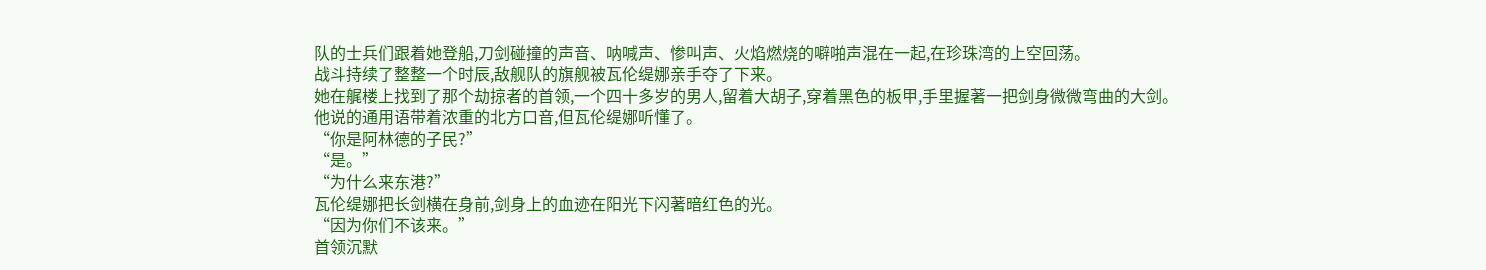队的士兵们跟着她登船,刀剑碰撞的声音、呐喊声、惨叫声、火焰燃烧的噼啪声混在一起,在珍珠湾的上空回荡。
战斗持续了整整一个时辰,敌舰队的旗舰被瓦伦缇娜亲手夺了下来。
她在艉楼上找到了那个劫掠者的首领,一个四十多岁的男人,留着大胡子,穿着黑色的板甲,手里握著一把剑身微微弯曲的大剑。
他说的通用语带着浓重的北方口音,但瓦伦缇娜听懂了。
“你是阿林德的子民?”
“是。”
“为什么来东港?”
瓦伦缇娜把长剑横在身前,剑身上的血迹在阳光下闪著暗红色的光。
“因为你们不该来。”
首领沉默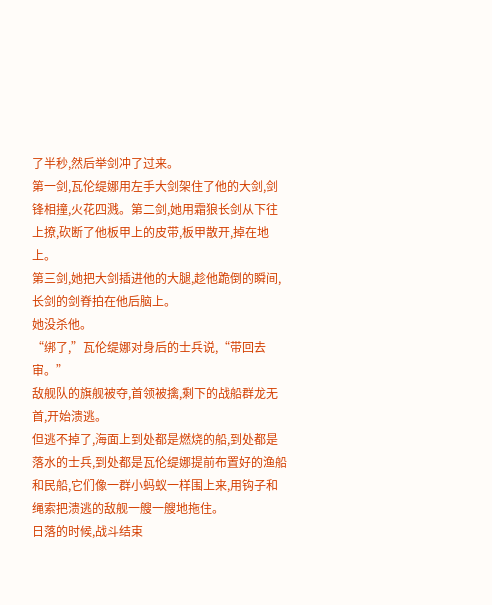了半秒,然后举剑冲了过来。
第一剑,瓦伦缇娜用左手大剑架住了他的大剑,剑锋相撞,火花四溅。第二剑,她用霜狼长剑从下往上撩,砍断了他板甲上的皮带,板甲散开,掉在地上。
第三剑,她把大剑插进他的大腿,趁他跪倒的瞬间,长剑的剑脊拍在他后脑上。
她没杀他。
“绑了,”瓦伦缇娜对身后的士兵说,“带回去审。”
敌舰队的旗舰被夺,首领被擒,剩下的战船群龙无首,开始溃逃。
但逃不掉了,海面上到处都是燃烧的船,到处都是落水的士兵,到处都是瓦伦缇娜提前布置好的渔船和民船,它们像一群小蚂蚁一样围上来,用钩子和绳索把溃逃的敌舰一艘一艘地拖住。
日落的时候,战斗结束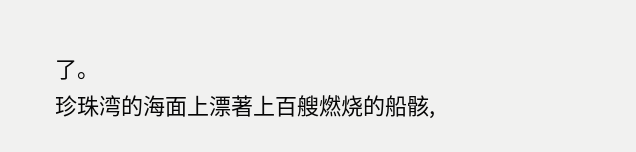了。
珍珠湾的海面上漂著上百艘燃烧的船骸,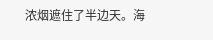浓烟遮住了半边天。海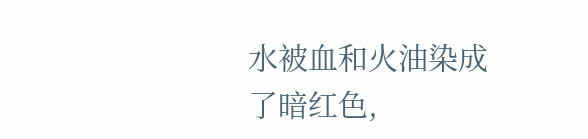水被血和火油染成了暗红色,